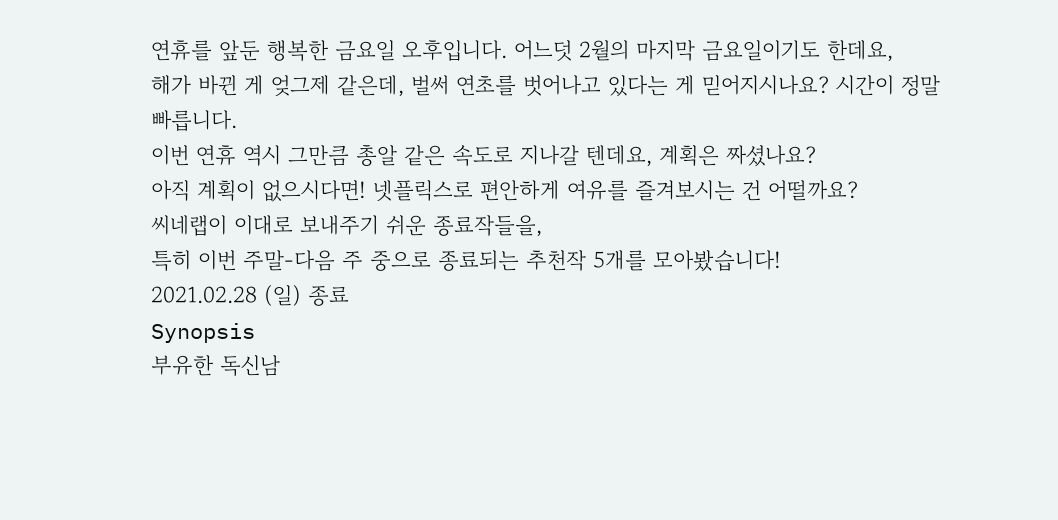연휴를 앞둔 행복한 금요일 오후입니다. 어느덧 2월의 마지막 금요일이기도 한데요,
해가 바뀐 게 엊그제 같은데, 벌써 연초를 벗어나고 있다는 게 믿어지시나요? 시간이 정말 빠릅니다.
이번 연휴 역시 그만큼 총알 같은 속도로 지나갈 텐데요, 계획은 짜셨나요?
아직 계획이 없으시다면! 넷플릭스로 편안하게 여유를 즐겨보시는 건 어떨까요?
씨네랩이 이대로 보내주기 쉬운 종료작들을,
특히 이번 주말-다음 주 중으로 종료되는 추천작 5개를 모아봤습니다!
2021.02.28 (일) 종료
Synopsis
부유한 독신남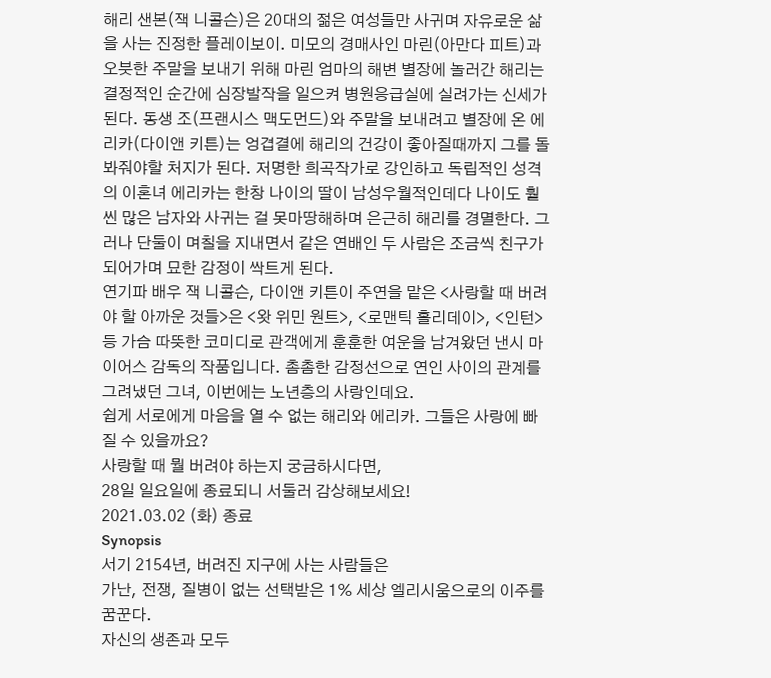해리 샌본(잭 니콜슨)은 20대의 젊은 여성들만 사귀며 자유로운 삶을 사는 진정한 플레이보이. 미모의 경매사인 마린(아만다 피트)과 오붓한 주말을 보내기 위해 마린 엄마의 해변 별장에 놀러간 해리는 결정적인 순간에 심장발작을 일으켜 병원응급실에 실려가는 신세가 된다. 동생 조(프랜시스 맥도먼드)와 주말을 보내려고 별장에 온 에리카(다이앤 키튼)는 엉겹결에 해리의 건강이 좋아질때까지 그를 돌봐줘야할 처지가 된다. 저명한 희곡작가로 강인하고 독립적인 성격의 이혼녀 에리카는 한창 나이의 딸이 남성우월적인데다 나이도 훨씬 많은 남자와 사귀는 걸 못마땅해하며 은근히 해리를 경멸한다. 그러나 단둘이 며칠을 지내면서 같은 연배인 두 사람은 조금씩 친구가 되어가며 묘한 감정이 싹트게 된다.
연기파 배우 잭 니콜슨, 다이앤 키튼이 주연을 맡은 <사랑할 때 버려야 할 아까운 것들>은 <왓 위민 원트>, <로맨틱 홀리데이>, <인턴> 등 가슴 따뜻한 코미디로 관객에게 훈훈한 여운을 남겨왔던 낸시 마이어스 감독의 작품입니다. 촘촘한 감정선으로 연인 사이의 관계를 그려냈던 그녀, 이번에는 노년층의 사랑인데요.
쉽게 서로에게 마음을 열 수 없는 해리와 에리카. 그들은 사랑에 빠질 수 있을까요?
사랑할 때 뭘 버려야 하는지 궁금하시다면,
28일 일요일에 종료되니 서둘러 감상해보세요!
2021.03.02 (화) 종료
Synopsis
서기 2154년, 버려진 지구에 사는 사람들은
가난, 전쟁, 질병이 없는 선택받은 1% 세상 엘리시움으로의 이주를 꿈꾼다.
자신의 생존과 모두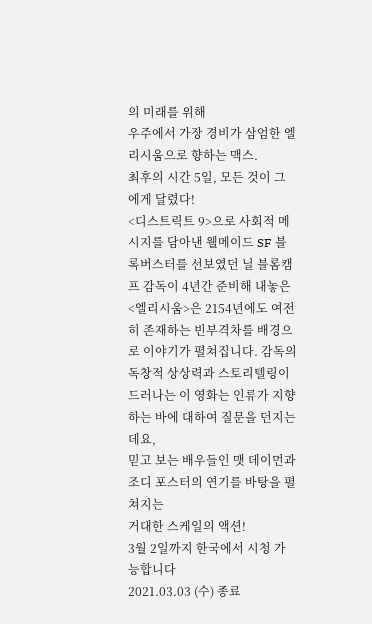의 미래를 위해
우주에서 가장 경비가 삼엄한 엘리시움으로 향하는 맥스.
최후의 시간 5일, 모든 것이 그에게 달렸다!
<디스트릭트 9>으로 사회적 메시지를 담아낸 웰메이드 SF 블록버스터를 선보였던 닐 블롬캠프 감독이 4년간 준비해 내놓은 <엘리시움>은 2154년에도 여전히 존재하는 빈부격차를 배경으로 이야기가 펼쳐집니다. 감독의 독창적 상상력과 스토리텔링이 드러나는 이 영화는 인류가 지향하는 바에 대하여 질문을 던지는데요,
믿고 보는 배우들인 맷 데이먼과 조디 포스터의 연기를 바탕을 펼쳐지는
거대한 스케일의 액션!
3월 2일까지 한국에서 시청 가능합니다
2021.03.03 (수) 종료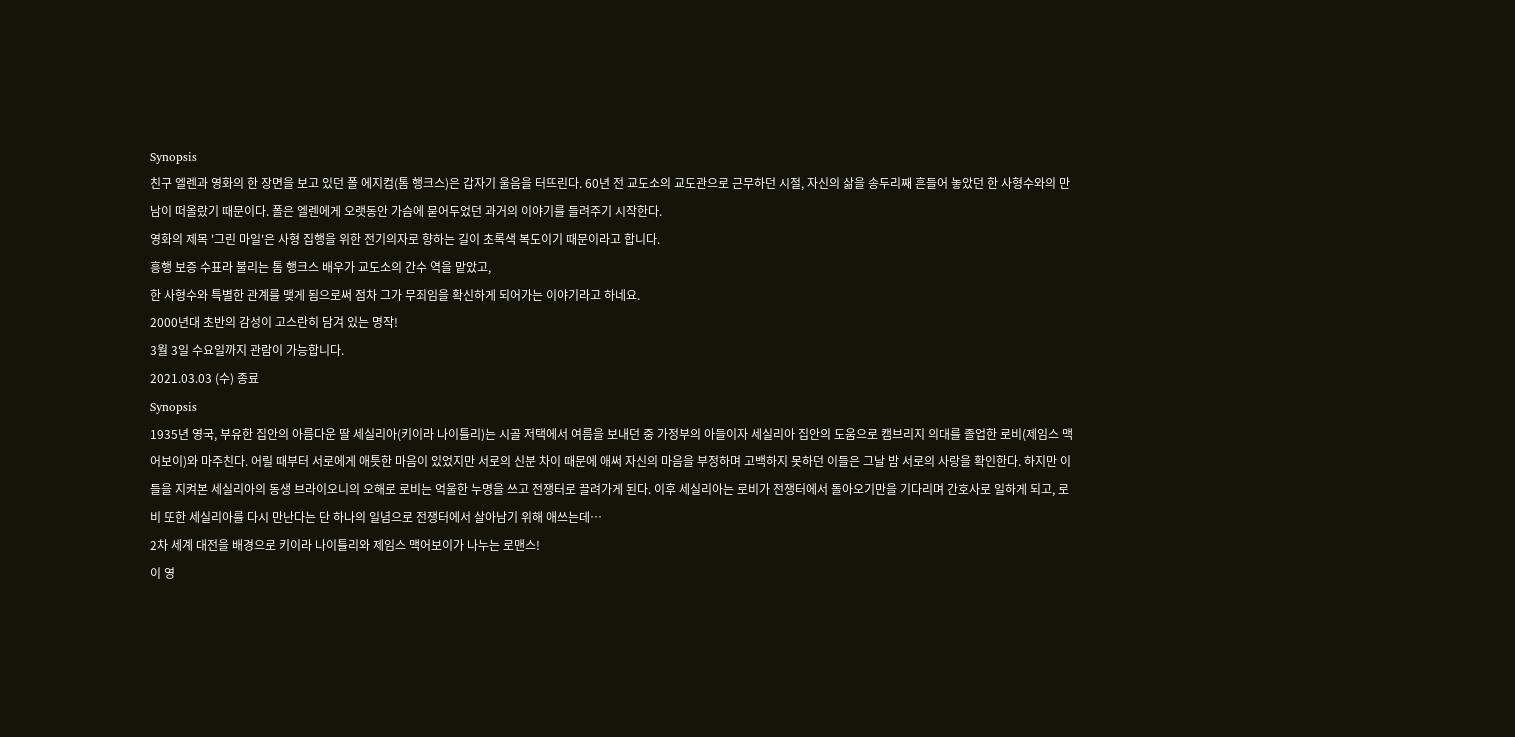Synopsis
친구 엘렌과 영화의 한 장면을 보고 있던 폴 에지컴(톰 행크스)은 갑자기 울음을 터뜨린다. 60년 전 교도소의 교도관으로 근무하던 시절, 자신의 삶을 송두리째 흔들어 놓았던 한 사형수와의 만남이 떠올랐기 때문이다. 폴은 엘렌에게 오랫동안 가슴에 묻어두었던 과거의 이야기를 들려주기 시작한다.
영화의 제목 '그린 마일'은 사형 집행을 위한 전기의자로 향하는 길이 초록색 복도이기 때문이라고 합니다.
흥행 보증 수표라 불리는 톰 행크스 배우가 교도소의 간수 역을 맡았고,
한 사형수와 특별한 관계를 맺게 됨으로써 점차 그가 무죄임을 확신하게 되어가는 이야기라고 하네요.
2000년대 초반의 감성이 고스란히 담겨 있는 명작!
3월 3일 수요일까지 관람이 가능합니다.
2021.03.03 (수) 종료
Synopsis
1935년 영국, 부유한 집안의 아름다운 딸 세실리아(키이라 나이틀리)는 시골 저택에서 여름을 보내던 중 가정부의 아들이자 세실리아 집안의 도움으로 캠브리지 의대를 졸업한 로비(제임스 맥어보이)와 마주친다. 어릴 때부터 서로에게 애틋한 마음이 있었지만 서로의 신분 차이 때문에 애써 자신의 마음을 부정하며 고백하지 못하던 이들은 그날 밤 서로의 사랑을 확인한다. 하지만 이들을 지켜본 세실리아의 동생 브라이오니의 오해로 로비는 억울한 누명을 쓰고 전쟁터로 끌려가게 된다. 이후 세실리아는 로비가 전쟁터에서 돌아오기만을 기다리며 간호사로 일하게 되고, 로비 또한 세실리아를 다시 만난다는 단 하나의 일념으로 전쟁터에서 살아남기 위해 애쓰는데…
2차 세계 대전을 배경으로 키이라 나이틀리와 제임스 맥어보이가 나누는 로맨스!
이 영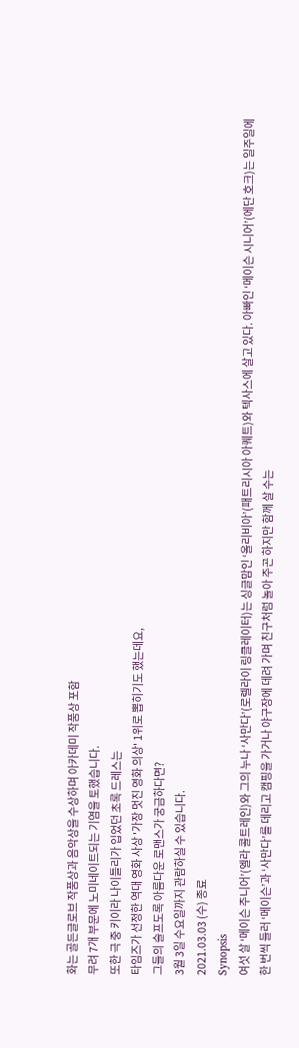화는 골든글로브 작품상과 음악상을 수상하며 아카데미 작품상 포함
무려 7개 부문에 노미네이트되는 기염을 토했습니다.
또한 극 중 키이라 나이틀리가 입었던 초록 드레스는
타임즈가 선정한 역대 영화 사상 '가장 멋진 영화 의상' 1위로 뽑히기도 했는데요,
그들의 슬프도록 아름다운 로맨스가 궁금하다면?
3월 3일 수요일까지 관람하실 수 있습니다.
2021.03.03 (수) 종료
Synopsis
여섯 살 ‘메이슨 주니어’(엘라 콜트레인)와 그의 누나 ‘사만다’(로렐라이 링클레이터)는 싱글맘인 ‘올리비아’(패트리시아 아퀘트)와 텍사스에 살고 있다. 아빠인 ‘메이슨 시니어’(에단 호크)는 일주일에 한 번씩 들러 ‘메이슨’과 ‘사만다’를 데리고 캠핑을 가거나 야구장에 데려 가며 친구처럼 놀아 주곤 하지만 함께 살 수는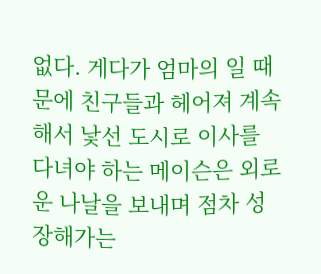없다. 게다가 엄마의 일 때문에 친구들과 헤어져 계속해서 낯선 도시로 이사를 다녀야 하는 메이슨은 외로운 나날을 보내며 점차 성장해가는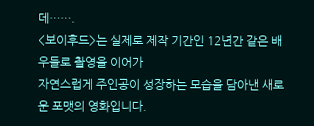데…….
<보이후드>는 실제로 제작 기간인 12년간 같은 배우들로 촬영을 이어가
자연스럽게 주인공이 성장하는 모습을 담아낸 새로운 포맷의 영화입니다.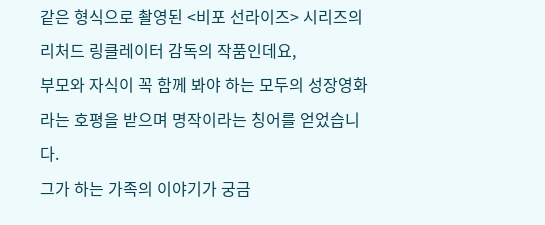같은 형식으로 촬영된 <비포 선라이즈> 시리즈의 리처드 링클레이터 감독의 작품인데요,
부모와 자식이 꼭 함께 봐야 하는 모두의 성장영화라는 호평을 받으며 명작이라는 칭어를 얻었습니다.
그가 하는 가족의 이야기가 궁금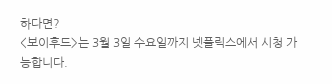하다면?
<보이후드>는 3월 3일 수요일까지 넷플릭스에서 시청 가능합니다.